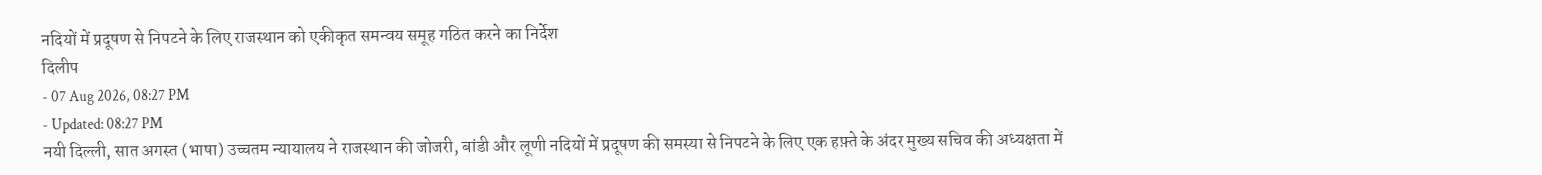नदियों में प्रदूषण से निपटने के लिए राजस्थान को एकीकृत समन्वय समूह गठित करने का निर्देश
दिलीप
- 07 Aug 2026, 08:27 PM
- Updated: 08:27 PM
नयी दिल्ली, सात अगस्त (भाषा) उच्चतम न्यायालय ने राजस्थान की जोजरी, बांडी और लूणी नदियों में प्रदूषण की समस्या से निपटने के लिए एक हफ़्ते के अंदर मुख्य सचिव की अध्यक्षता में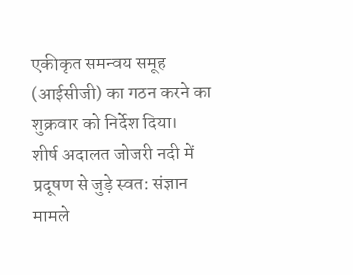एकीकृत समन्वय समूह (आईसीजी) का गठन करने का शुक्रवार को निर्देश दिया।
शीर्ष अदालत जोजरी नदी में प्रदूषण से जुड़े स्वत: संज्ञान मामले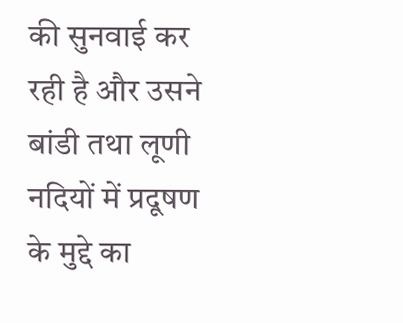की सुनवाई कर रही है और उसने बांडी तथा लूणी नदियों में प्रदूषण के मुद्दे का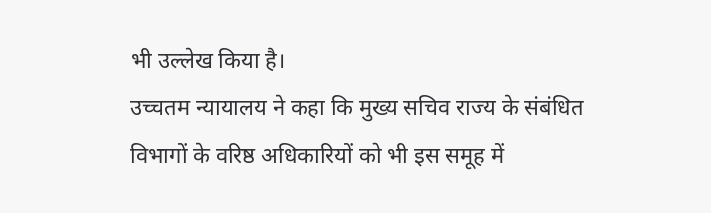भी उल्लेख किया है।
उच्चतम न्यायालय ने कहा कि मुख्य सचिव राज्य के संबंधित विभागों के वरिष्ठ अधिकारियों को भी इस समूह में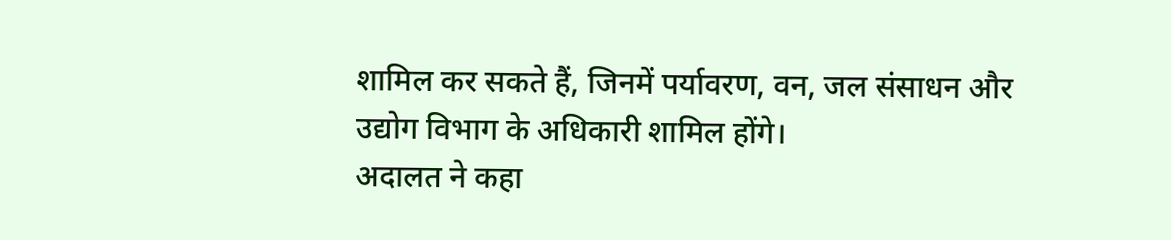शामिल कर सकते हैं, जिनमें पर्यावरण, वन, जल संसाधन और उद्योग विभाग के अधिकारी शामिल होंगे।
अदालत ने कहा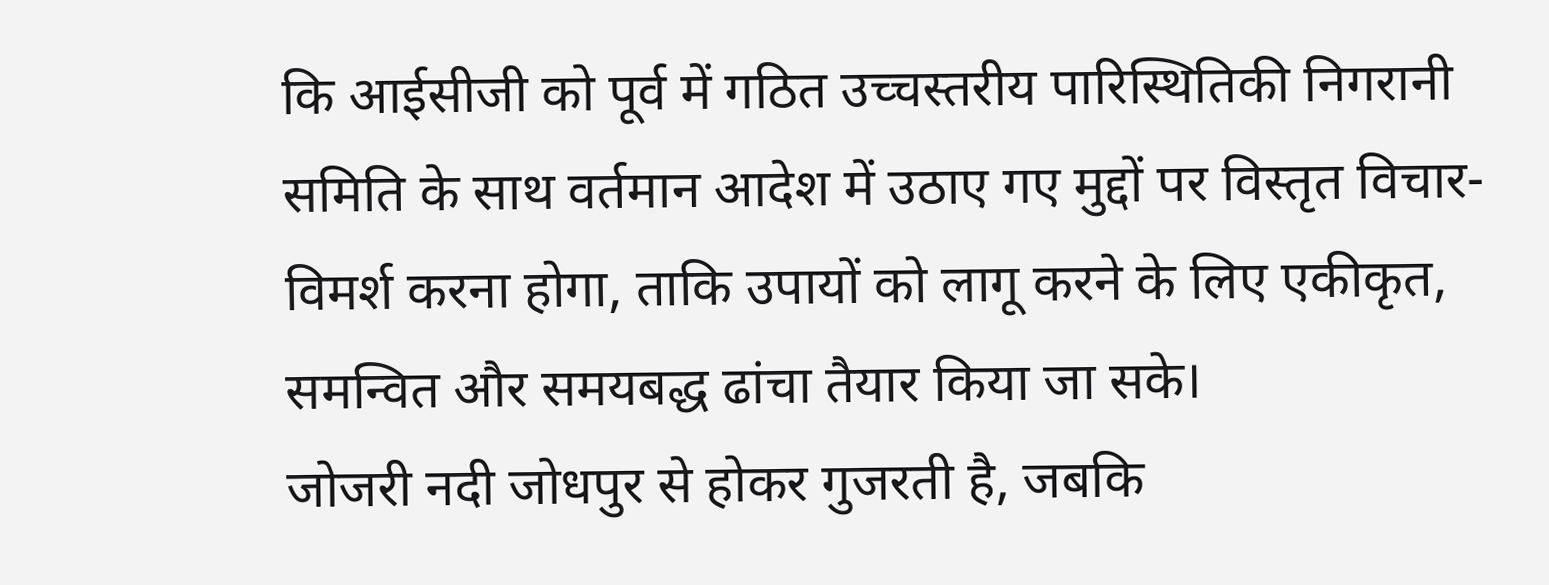कि आईसीजी को पूर्व में गठित उच्चस्तरीय पारिस्थितिकी निगरानी समिति के साथ वर्तमान आदेश में उठाए गए मुद्दों पर विस्तृत विचार-विमर्श करना होगा, ताकि उपायों को लागू करने के लिए एकीकृत, समन्वित और समयबद्ध ढांचा तैयार किया जा सके।
जोजरी नदी जोधपुर से होकर गुजरती है, जबकि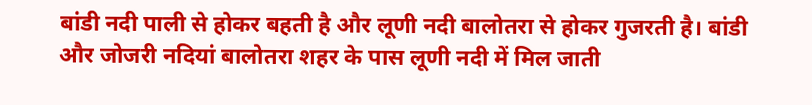बांडी नदी पाली से होकर बहती है और लूणी नदी बालोतरा से होकर गुजरती है। बांडी और जोजरी नदियां बालोतरा शहर के पास लूणी नदी में मिल जाती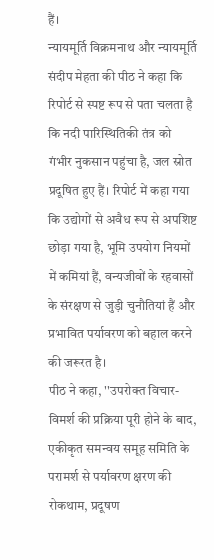हैं।
न्यायमूर्ति विक्रमनाथ और न्यायमूर्ति संदीप मेहता की पीठ ने कहा कि रिपोर्ट से स्पष्ट रूप से पता चलता है कि नदी पारिस्थितिकी तंत्र को गंभीर नुकसान पहुंचा है, जल स्रोत प्रदूषित हुए हैं। रिपोर्ट में कहा गया कि उद्योगों से अवैध रूप से अपशिष्ट छोड़ा गया है, भूमि उपयोग नियमों में कमियां हैं, वन्यजीवों के रहवासों के संरक्षण से जुड़ी चुनौतियां हैं और प्रभावित पर्यावरण को बहाल करने की जरूरत है।
पीठ ने कहा, ''उपरोक्त विचार-विमर्श की प्रक्रिया पूरी होने के बाद, एकीकृत समन्वय समूह समिति के परामर्श से पर्यावरण क्षरण की रोकथाम, प्रदूषण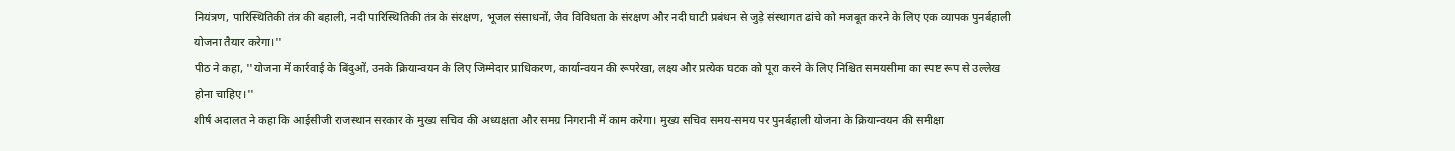नियंत्रण, पारिस्थितिकी तंत्र की बहाली, नदी पारिस्थितिकी तंत्र के संरक्षण, भूजल संसाधनों, जैव विविधता के संरक्षण और नदी घाटी प्रबंधन से जुड़े संस्थागत ढांचे को मजबूत करने के लिए एक व्यापक पुनर्बहाली योजना तैयार करेगा।''
पीठ ने कहा, ''योजना में कार्रवाई के बिंदुओं, उनके क्रियान्वयन के लिए जिम्मेदार प्राधिकरण, कार्यान्वयन की रूपरेखा, लक्ष्य और प्रत्येक घटक को पूरा करने के लिए निश्चित समयसीमा का स्पष्ट रूप से उल्लेख होना चाहिए।''
शीर्ष अदालत ने कहा कि आईसीजी राजस्थान सरकार के मुख्य सचिव की अध्यक्षता और समग्र निगरानी में काम करेगा। मुख्य सचिव समय-समय पर पुनर्बहाली योजना के क्रियान्वयन की समीक्षा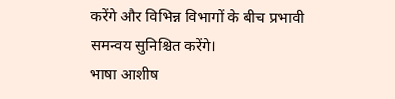करेंगे और विभिन्न विभागों के बीच प्रभावी समन्वय सुनिश्चित करेंगे।
भाषा आशीष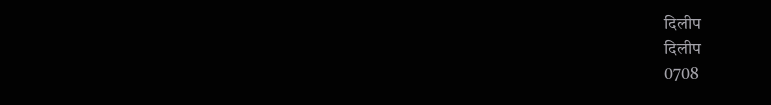दिलीप
दिलीप
0708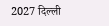2027 दिल्ली